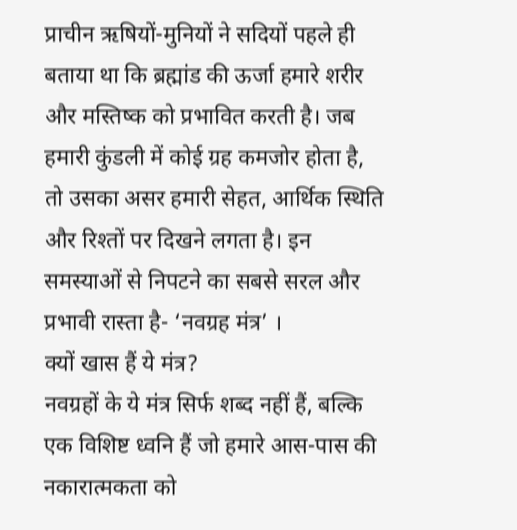प्राचीन ऋषियों-मुनियों ने सदियों पहले ही बताया था कि ब्रह्मांड की ऊर्जा हमारे शरीर और मस्तिष्क को प्रभावित करती है। जब हमारी कुंडली में कोई ग्रह कमजोर होता है, तो उसका असर हमारी सेहत, आर्थिक स्थिति और रिश्तों पर दिखने लगता है। इन समस्याओं से निपटने का सबसे सरल और प्रभावी रास्ता है- ‘नवग्रह मंत्र’ ।
क्यों खास हैं ये मंत्र?
नवग्रहों के ये मंत्र सिर्फ शब्द नहीं हैं, बल्कि एक विशिष्ट ध्वनि हैं जो हमारे आस-पास की नकारात्मकता को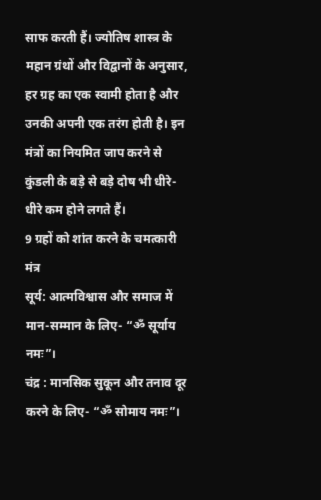साफ करती हैं। ज्योतिष शास्त्र के महान ग्रंथों और विद्वानों के अनुसार, हर ग्रह का एक स्वामी होता है और उनकी अपनी एक तरंग होती है। इन मंत्रों का नियमित जाप करने से कुंडली के बड़े से बड़े दोष भी धीरे-धीरे कम होने लगते हैं।
9 ग्रहों को शांत करने के चमत्कारी मंत्र
सूर्य: आत्मविश्वास और समाज में मान-सम्मान के लिए- “ॐ सूर्याय नमः”।
चंद्र : मानसिक सुकून और तनाव दूर करने के लिए- “ॐ सोमाय नमः”।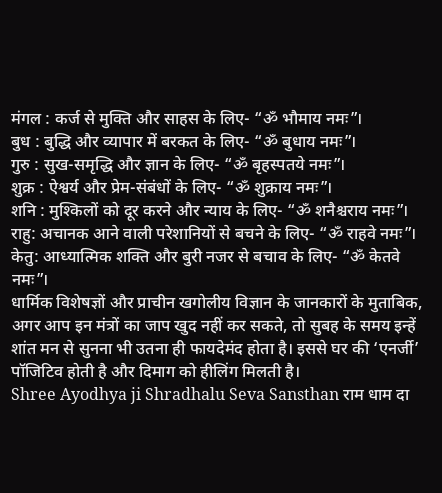मंगल : कर्ज से मुक्ति और साहस के लिए- “ॐ भौमाय नमः”।
बुध : बुद्धि और व्यापार में बरकत के लिए- “ॐ बुधाय नमः”।
गुरु : सुख-समृद्धि और ज्ञान के लिए- “ॐ बृहस्पतये नमः”।
शुक्र : ऐश्वर्य और प्रेम-संबंधों के लिए- “ॐ शुक्राय नमः”।
शनि : मुश्किलों को दूर करने और न्याय के लिए- “ॐ शनैश्चराय नमः”।
राहु: अचानक आने वाली परेशानियों से बचने के लिए- “ॐ राहवे नमः”।
केतु: आध्यात्मिक शक्ति और बुरी नजर से बचाव के लिए- “ॐ केतवे नमः”।
धार्मिक विशेषज्ञों और प्राचीन खगोलीय विज्ञान के जानकारों के मुताबिक, अगर आप इन मंत्रों का जाप खुद नहीं कर सकते, तो सुबह के समय इन्हें शांत मन से सुनना भी उतना ही फायदेमंद होता है। इससे घर की ‘एनर्जी’ पॉजिटिव होती है और दिमाग को हीलिंग मिलती है।
Shree Ayodhya ji Shradhalu Seva Sansthan राम धाम दा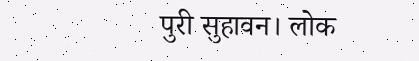पुरी सुहावन। लोक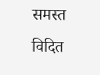समस्त विदित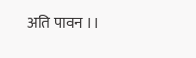अति पावन ।।